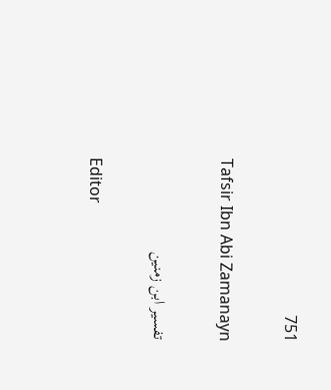751

Tafsir Ibn Abi Zamanayn

تفسير ابن زمنين

Editor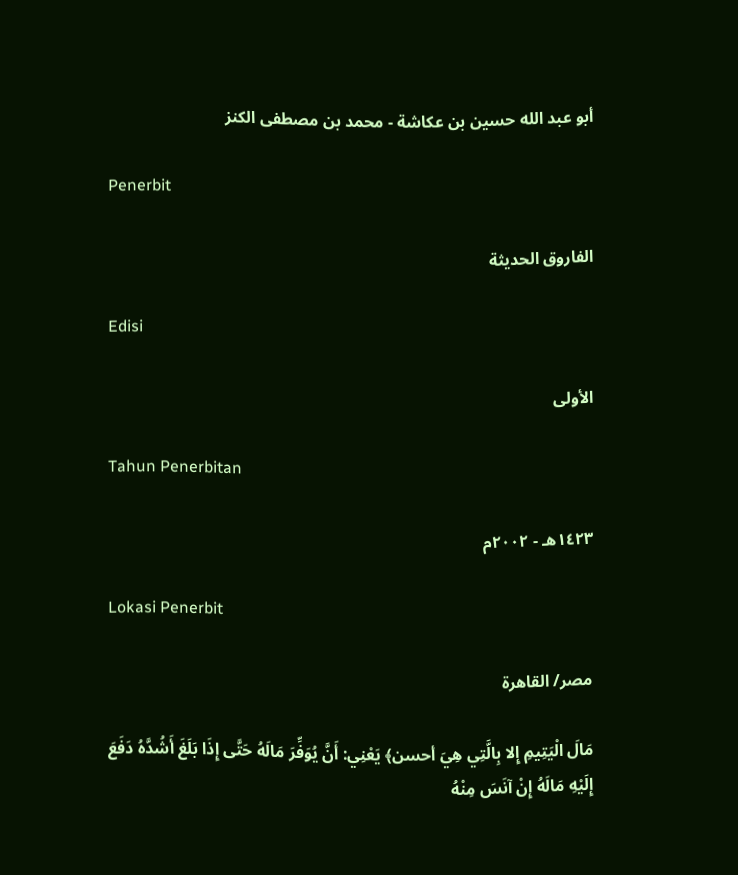أبو عبد الله حسين بن عكاشة - محمد بن مصطفى الكنز

Penerbit

الفاروق الحديثة

Edisi

الأولى

Tahun Penerbitan

١٤٢٣هـ - ٢٠٠٢م

Lokasi Penerbit

مصر/ القاهرة

مَالَ الْيَتِيمِ إِلا بِالَّتِي هِيَ أحسن﴾ يَعْنِي: أَنَّ يُوَفِّرَ مَالَهُ حَتَّى إِذَا بَلَغَ أَشُدَّهُ دَفَعَ إِلَيْهِ مَالَهُ إِنْ آنَسَ مِنْهُ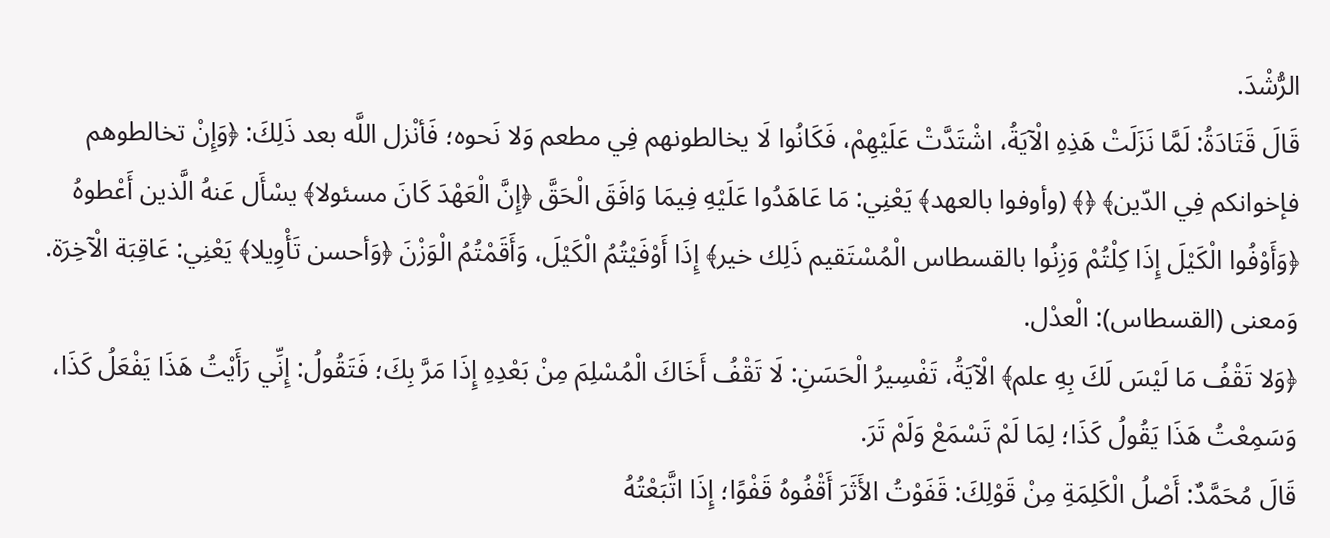الرُّشْدَ.
قَالَ قَتَادَةُ: لَمَّا نَزَلَتْ هَذِهِ الْآيَةُ، اشْتَدَّتْ عَلَيْهِمْ، فَكَانُوا لَا يخالطونهم فِي مطعم وَلا نَحوه؛ فَأنْزل اللَّه بعد ذَلِكَ: ﴿وَإِنْ تخالطوهم فإخوانكم فِي الدّين﴾ ﴿﴾ (وأوفوا بالعهد﴾ يَعْنِي: مَا عَاهَدُوا عَلَيْهِ فِيمَا وَافَقَ الْحَقَّ ﴿إِنَّ الْعَهْدَ كَانَ مسئولا﴾ يسْأَل عَنهُ الَّذين أَعْطوهُ
﴿وَأَوْفُوا الْكَيْلَ إِذَا كِلْتُمْ وَزِنُوا بالقسطاس الْمُسْتَقيم ذَلِك خير﴾ إِذَا أَوْفَيْتُمُ الْكَيْلَ، وَأَقَمْتُمُ الْوَزْنَ ﴿وَأحسن تَأْوِيلا﴾ يَعْنِي: عَاقِبَة الْآخِرَة. وَمعنى (القسطاس): الْعدْل.
﴿وَلا تَقْفُ مَا لَيْسَ لَكَ بِهِ علم﴾ الْآيَةُ، تَفْسِيرُ الْحَسَنِ: لَا تَقْفُ أَخَاكَ الْمُسْلِمَ مِنْ بَعْدِهِ إِذَا مَرَّ بِكَ؛ فَتَقُولُ: إِنِّي رَأَيْتُ هَذَا يَفْعَلُ كَذَا، وَسَمِعْتُ هَذَا يَقُولُ كَذَا؛ لِمَا لَمْ تَسْمَعْ وَلَمْ تَرَ.
قَالَ مُحَمَّدٌ: أَصْلُ الْكَلِمَةِ مِنْ قَوْلِكَ: قَفَوْتُ الأَثَرَ أَقْفُوهُ قَفْوًا؛ إِذَا اتَّبَعْتُهُ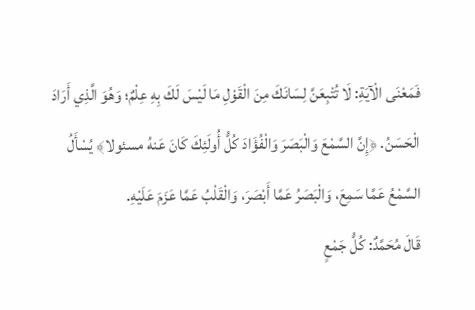فَمَعْنَى الْآيَةِ: لَا تُتْبِعَنَّ لِسَانَكَ مِنَ الْقَوْلِ مَا لَيْسَ لَكَ بِهِ عِلْمٌ؛ وَهُوَ الَّذِي أَرَادَ الْحَسَنُ. ﴿إِنَّ السَّمْعَ وَالْبَصَرَ وَالْفُؤَادَ كُلُّ أُولَئِكَ كَانَ عَنهُ مسئولا﴾ يُسْأَلُ السَّمْعُ عَمَّا سَمِعَ، وَالْبَصَرُ عَمَّا أَبْصَرَ، وَالْقَلْبُ عَمَّا عَزَمَ عَلَيْهِ.
قَالَ مُحَمَّدٌ: كُلُّ جَمْعٍ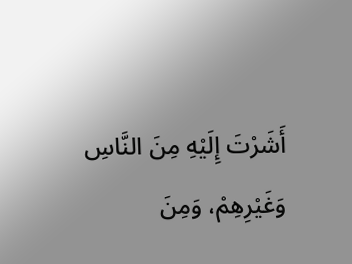أَشَرْتَ إِلَيْهِ مِنَ النَّاسِ وَغَيْرِهِمْ، وَمِنَ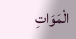الْمَوَاتِ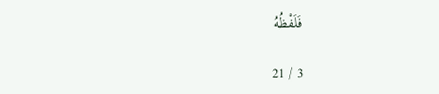فَلَفْظُهُ

3 / 21